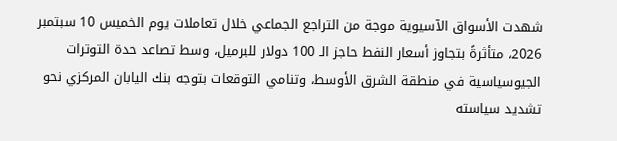شهدت الأسواق الآسيوية موجة من التراجع الجماعي خلال تعاملات يوم الخميس 10 سبتمبر 2026، متأثرةً بتجاوز أسعار النفط حاجز الـ 100 دولار للبرميل، وسط تصاعد حدة التوترات الجيوسياسية في منطقة الشرق الأوسط، وتنامي التوقعات بتوجه بنك اليابان المركزي نحو تشديد سياسته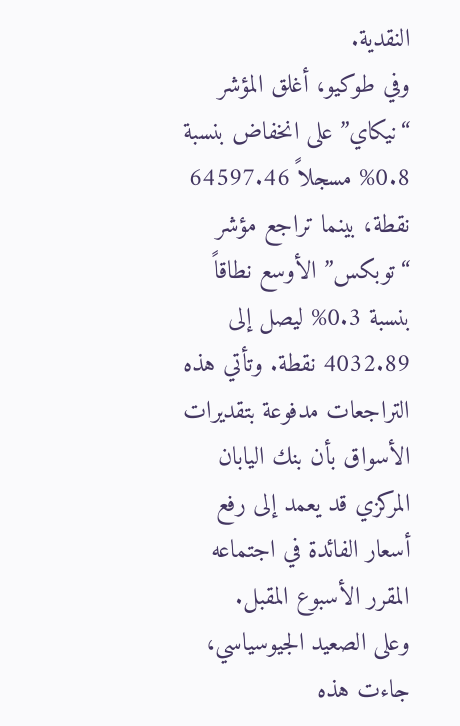النقدية.
وفي طوكيو، أغلق المؤشر “نيكاي” على انخفاض بنسبة 0.8% مسجلاً 64597.46 نقطة، بينما تراجع مؤشر “توبكس” الأوسع نطاقاً بنسبة 0.3% ليصل إلى 4032.89 نقطة. وتأتي هذه التراجعات مدفوعة بتقديرات الأسواق بأن بنك اليابان المركزي قد يعمد إلى رفع أسعار الفائدة في اجتماعه المقرر الأسبوع المقبل.
وعلى الصعيد الجيوسياسي، جاءت هذه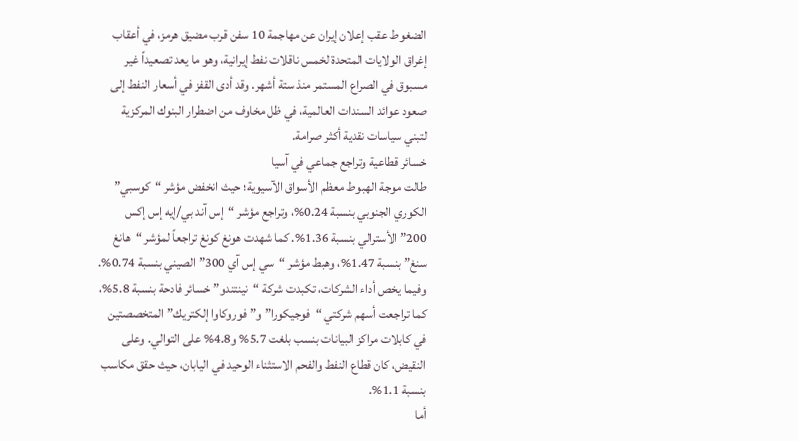الضغوط عقب إعلان إيران عن مهاجمة 10 سفن قرب مضيق هرمز، في أعقاب إغراق الولايات المتحدة لخمس ناقلات نفط إيرانية، وهو ما يعد تصعيداً غير مسبوق في الصراع المستمر منذ ستة أشهر. وقد أدى القفز في أسعار النفط إلى صعود عوائد السندات العالمية، في ظل مخاوف من اضطرار البنوك المركزية لتبني سياسات نقدية أكثر صرامة.
خسائر قطاعية وتراجع جماعي في آسيا
طالت موجة الهبوط معظم الأسواق الآسيوية؛ حيث انخفض مؤشر “كوسبي” الكوري الجنوبي بنسبة 0.24%، وتراجع مؤشر “إس آند بي/إيه إس إكس 200” الأسترالي بنسبة 1.36%. كما شهدت هونغ كونغ تراجعاً لمؤشر “هانغ سنغ” بنسبة 1.47%، وهبط مؤشر “سي إس آي 300” الصيني بنسبة 0.74%.
وفيما يخص أداء الشركات، تكبدت شركة “نينتندو” خسائر فادحة بنسبة 5.8%، كما تراجعت أسهم شركتي “فوجيكورا” و”فوروكاوا إلكتريك” المتخصصتين في كابلات مراكز البيانات بنسب بلغت 5.7% و4.8% على التوالي. وعلى النقيض، كان قطاع النفط والفحم الاستثناء الوحيد في اليابان، حيث حقق مكاسب بنسبة 1.1%.
أما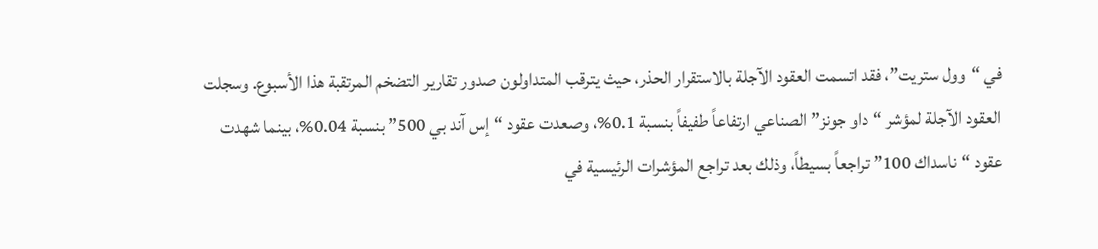في “وول ستريت”، فقد اتسمت العقود الآجلة بالاستقرار الحذر، حيث يترقب المتداولون صدور تقارير التضخم المرتقبة هذا الأسبوع. وسجلت العقود الآجلة لمؤشر “داو جونز” الصناعي ارتفاعاً طفيفاً بنسبة 0.1%، وصعدت عقود “إس آند بي 500” بنسبة 0.04%، بينما شهدت عقود “ناسداك 100” تراجعاً بسيطاً، وذلك بعد تراجع المؤشرات الرئيسية في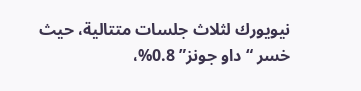نيويورك لثلاث جلسات متتالية، حيث خسر “داو جونز” 0.8%،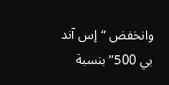وانخفض “إس آند بي 500” بنسبة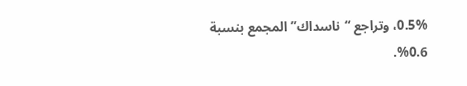0.5%، وتراجع “ناسداك” المجمع بنسبة 0.6%.